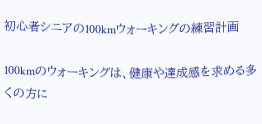初心者シニアの100kmウォーキングの練習計画

100kmのウォーキングは、健康や達成感を求める多くの方に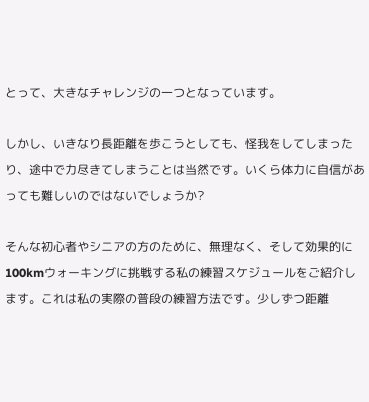とって、大きなチャレンジの一つとなっています。

しかし、いきなり長距離を歩こうとしても、怪我をしてしまったり、途中で力尽きてしまうことは当然です。いくら体力に自信があっても難しいのではないでしょうか?

そんな初心者やシニアの方のために、無理なく、そして効果的に100kmウォーキングに挑戦する私の練習スケジュールをご紹介します。これは私の実際の普段の練習方法です。少しずつ距離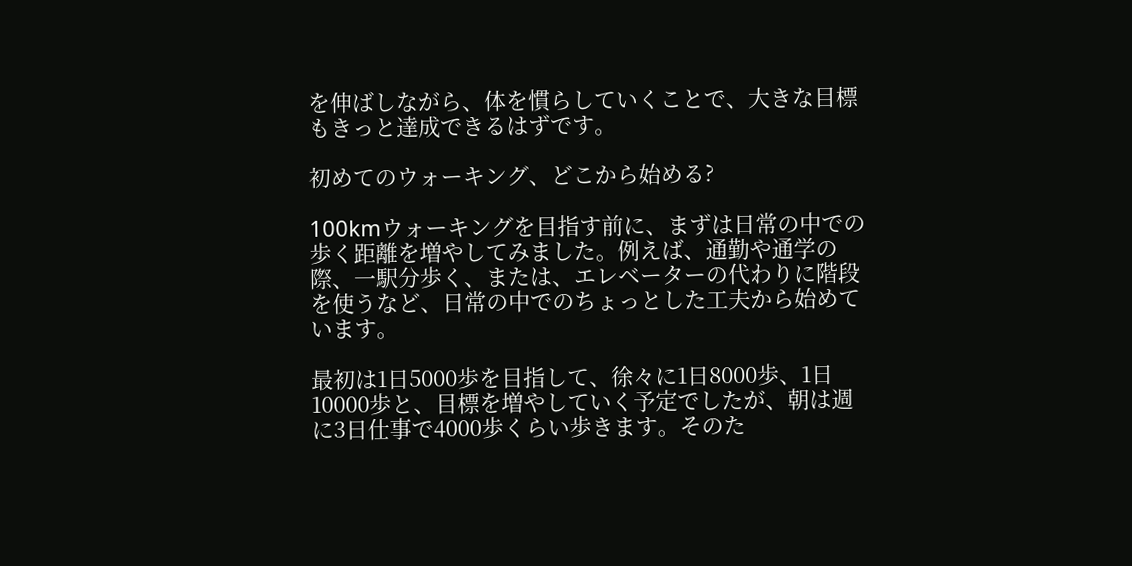を伸ばしながら、体を慣らしていくことで、大きな目標もきっと達成できるはずです。

初めてのウォーキング、どこから始める?

100kmウォーキングを目指す前に、まずは日常の中での歩く距離を増やしてみました。例えば、通勤や通学の際、一駅分歩く、または、エレベーターの代わりに階段を使うなど、日常の中でのちょっとした工夫から始めています。

最初は1日5000歩を目指して、徐々に1日8000歩、1日10000歩と、目標を増やしていく予定でしたが、朝は週に3日仕事で4000歩くらい歩きます。そのた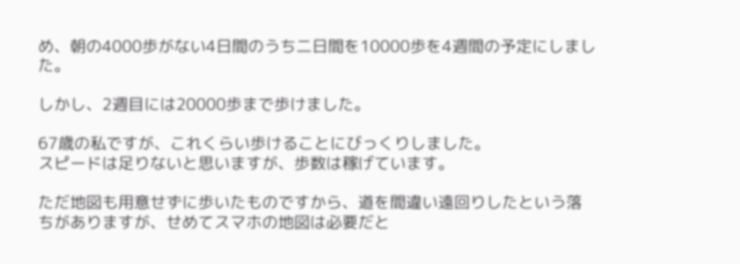め、朝の4000歩がない4日間のうち二日間を10000歩を4週間の予定にしました。

しかし、2週目には20000歩まで歩けました。

67歳の私ですが、これくらい歩けることにびっくりしました。
スピードは足りないと思いますが、歩数は稼げています。

ただ地図も用意せずに歩いたものですから、道を間違い遠回りしたという落ちがありますが、せめてスマホの地図は必要だと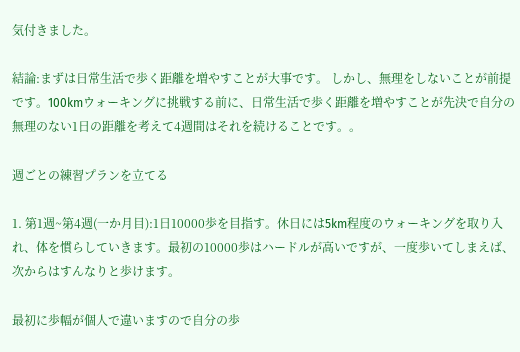気付きました。

結論:まずは日常生活で歩く距離を増やすことが大事です。 しかし、無理をしないことが前提です。100kmウォーキングに挑戦する前に、日常生活で歩く距離を増やすことが先決で自分の無理のない1日の距離を考えて4週間はそれを続けることです。。

週ごとの練習プランを立てる

1. 第1週~第4週(一か月目):1日10000歩を目指す。休日には5km程度のウォーキングを取り入れ、体を慣らしていきます。最初の10000歩はハードルが高いですが、一度歩いてしまえば、次からはすんなりと歩けます。

最初に歩幅が個人で違いますので自分の歩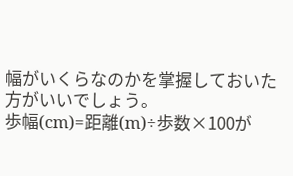幅がいくらなのかを掌握しておいた方がいいでしょう。
歩幅(cm)=距離(m)÷歩数×100が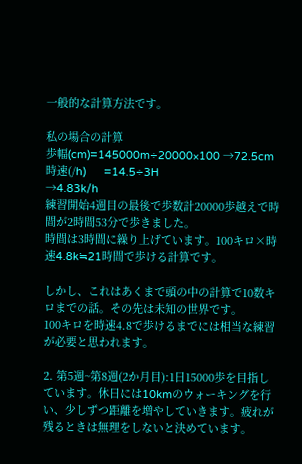一般的な計算方法です。

私の場合の計算
歩幅(cm)=145000m÷20000×100 →72.5cm
時速(/h)      =14.5÷3H                           →4.83k/h
練習開始4週目の最後で歩数計20000歩越えで時間が2時間53分で歩きました。
時間は3時間に繰り上げています。100キロ×時速4.8k≒21時間で歩ける計算です。

しかし、これはあくまで頭の中の計算で10数キロまでの話。その先は未知の世界です。
100キロを時速4.8で歩けるまでには相当な練習が必要と思われます。

2. 第5週~第8週(2か月目):1日15000歩を目指しています。休日には10kmのウォーキングを行い、少しずつ距離を増やしていきます。疲れが残るときは無理をしないと決めています。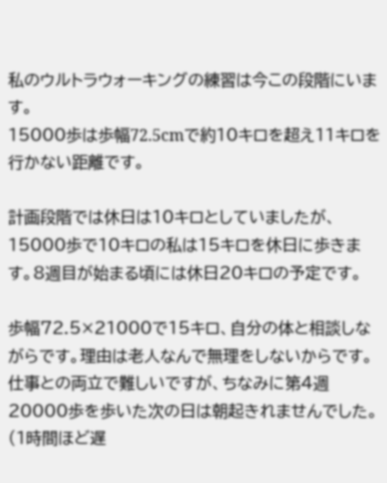私のウルトラウォーキングの練習は今この段階にいます。
15000歩は歩幅72.5cmで約10キロを超え11キロを行かない距離です。

計画段階では休日は10キロとしていましたが、15000歩で10キロの私は15キロを休日に歩きます。8週目が始まる頃には休日20キロの予定です。

歩幅72.5×21000で15キロ、自分の体と相談しながらです。理由は老人なんで無理をしないからです。仕事との両立で難しいですが、ちなみに第4週20000歩を歩いた次の日は朝起きれませんでした。(1時間ほど遅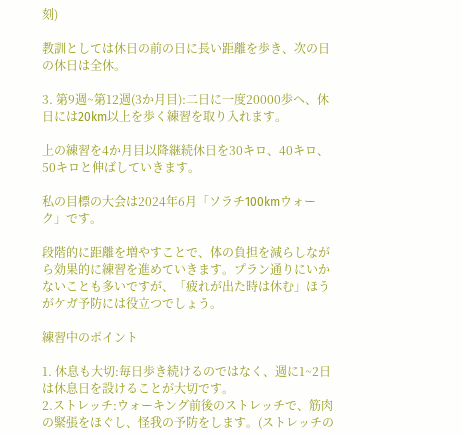刻)

教訓としては休日の前の日に長い距離を歩き、次の日の休日は全休。

3. 第9週~第12週(3か月目):二日に一度20000歩へ、休日には20km以上を歩く練習を取り入れます。

上の練習を4か月目以降継続休日を30キロ、40キロ、50キロと伸ばしていきます。

私の目標の大会は2024年6月「ソラチ100kmウォーク」です。

段階的に距離を増やすことで、体の負担を減らしながら効果的に練習を進めていきます。プラン通りにいかないことも多いですが、「疲れが出た時は休む」ほうがケガ予防には役立つでしょう。

練習中のポイント

1. 休息も大切:毎日歩き続けるのではなく、週に1~2日は休息日を設けることが大切です。
2.ストレッチ:ウォーキング前後のストレッチで、筋肉の緊張をほぐし、怪我の予防をします。(ストレッチの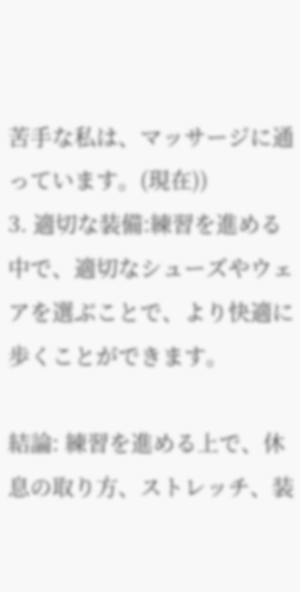苦手な私は、マッサージに通っています。(現在))
3. 適切な装備:練習を進める中で、適切なシューズやウェアを選ぶことで、より快適に歩くことができます。

結論: 練習を進める上で、休息の取り方、ストレッチ、装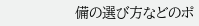備の選び方などのポ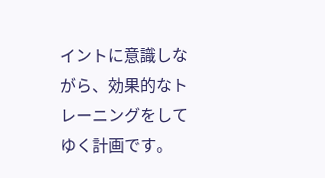イントに意識しながら、効果的なトレーニングをしてゆく計画です。